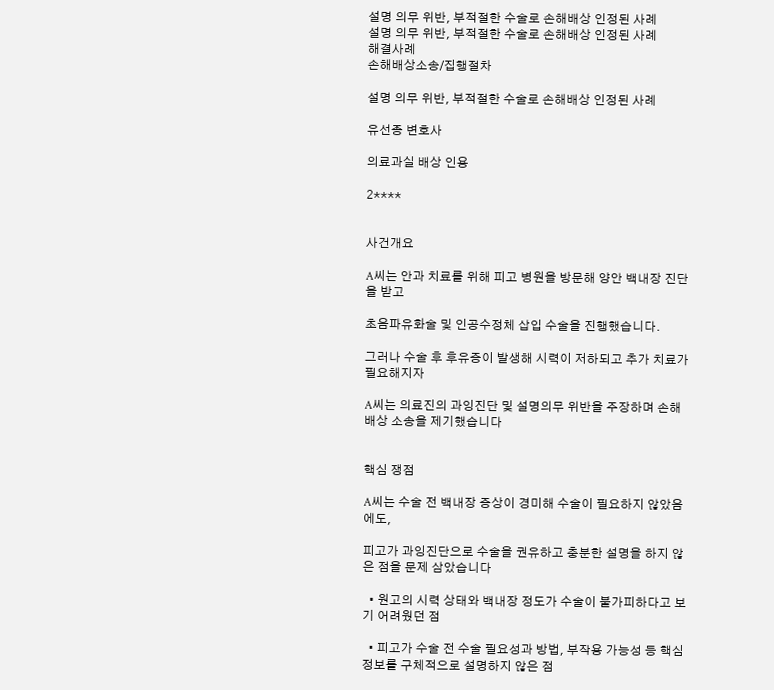설명 의무 위반, 부적절한 수술로 손해배상 인정된 사례
설명 의무 위반, 부적절한 수술로 손해배상 인정된 사례
해결사례
손해배상소송/집행절차

설명 의무 위반, 부적절한 수술로 손해배상 인정된 사례

유선종 변호사

의료과실 배상 인용

2****


사건개요

A씨는 안과 치료를 위해 피고 병원을 방문해 양안 백내장 진단을 받고

초음파유화술 및 인공수정체 삽입 수술을 진행했습니다.

그러나 수술 후 후유증이 발생해 시력이 저하되고 추가 치료가 필요해지자

A씨는 의료진의 과잉진단 및 설명의무 위반을 주장하며 손해배상 소송을 제기했습니다


핵심 쟁점

A씨는 수술 전 백내장 증상이 경미해 수술이 필요하지 않았음에도,

피고가 과잉진단으로 수술을 권유하고 충분한 설명을 하지 않은 점을 문제 삼았습니다

  • 원고의 시력 상태와 백내장 정도가 수술이 불가피하다고 보기 어려웠던 점

  • 피고가 수술 전 수술 필요성과 방법, 부작용 가능성 등 핵심 정보를 구체적으로 설명하지 않은 점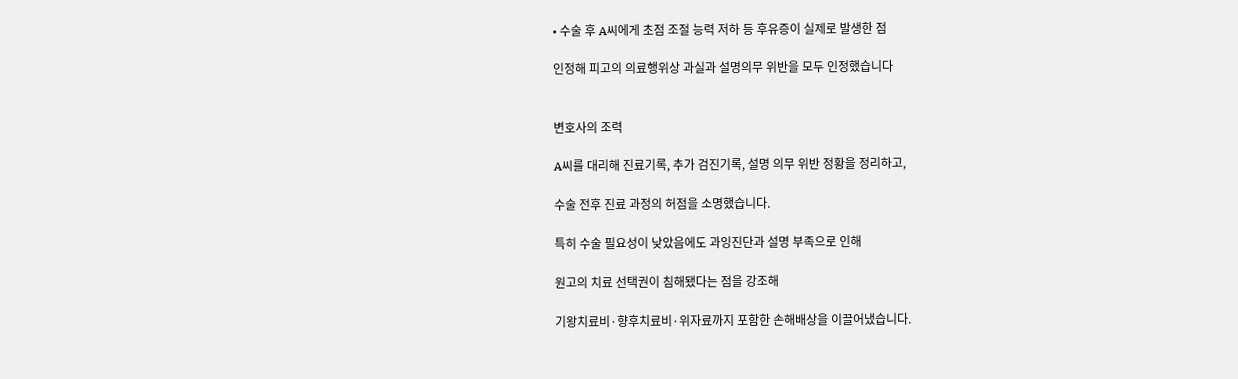• 수술 후 A씨에게 초점 조절 능력 저하 등 후유증이 실제로 발생한 점

인정해 피고의 의료행위상 과실과 설명의무 위반을 모두 인정했습니다


변호사의 조력

A씨를 대리해 진료기록, 추가 검진기록, 설명 의무 위반 정황을 정리하고,

수술 전후 진료 과정의 허점을 소명했습니다.

특히 수술 필요성이 낮았음에도 과잉진단과 설명 부족으로 인해

원고의 치료 선택권이 침해됐다는 점을 강조해

기왕치료비·향후치료비·위자료까지 포함한 손해배상을 이끌어냈습니다.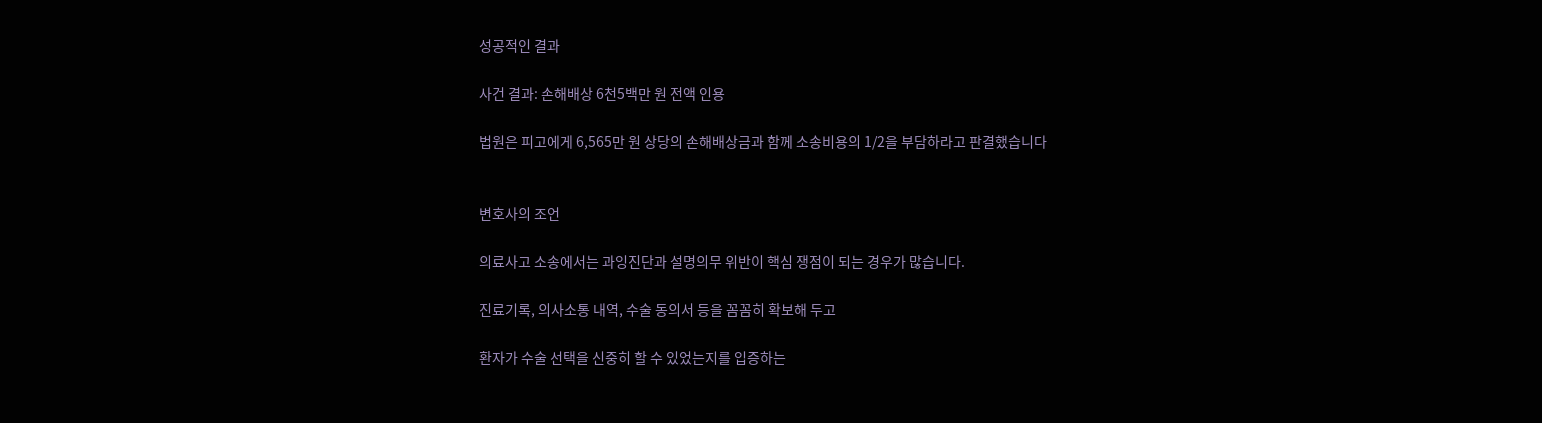성공적인 결과

사건 결과: 손해배상 6천5백만 원 전액 인용

법원은 피고에게 6,565만 원 상당의 손해배상금과 함께 소송비용의 1/2을 부담하라고 판결했습니다


변호사의 조언

의료사고 소송에서는 과잉진단과 설명의무 위반이 핵심 쟁점이 되는 경우가 많습니다.

진료기록, 의사소통 내역, 수술 동의서 등을 꼼꼼히 확보해 두고

환자가 수술 선택을 신중히 할 수 있었는지를 입증하는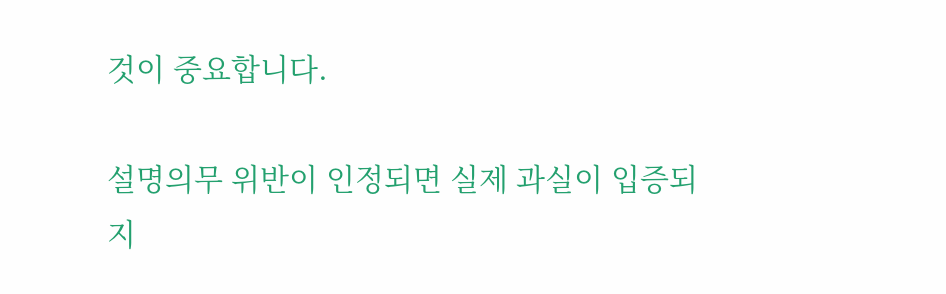것이 중요합니다.

설명의무 위반이 인정되면 실제 과실이 입증되지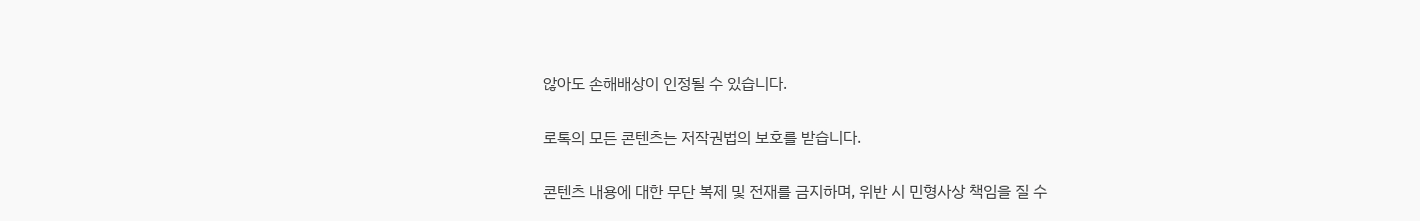않아도 손해배상이 인정될 수 있습니다.

로톡의 모든 콘텐츠는 저작권법의 보호를 받습니다.

콘텐츠 내용에 대한 무단 복제 및 전재를 금지하며, 위반 시 민형사상 책임을 질 수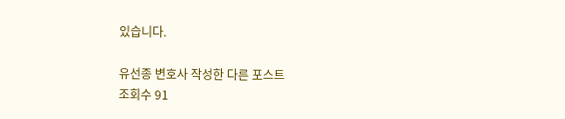있습니다.

유선종 변호사 작성한 다른 포스트
조회수 91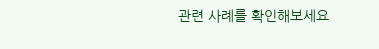관련 사례를 확인해보세요